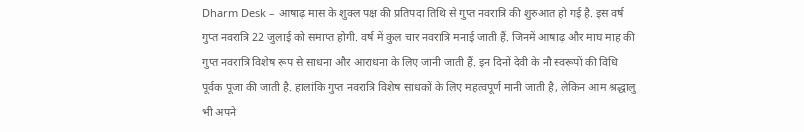Dharm Desk – आषाढ़ मास के शुक्ल पक्ष की प्रतिपदा तिथि से गुप्त नवरात्रि की शुरुआत हो गई है. इस वर्ष गुप्त नवरात्रि 22 जुलाई को समाप्त होगी. वर्ष में कुल चार नवरात्रि मनाई जाती हैं. जिनमें आषाढ़ और माघ माह की गुप्त नवरात्रि विशेष रूप से साधना और आराधना के लिए जानी जाती हैं. इन दिनों देवी के नौ स्वरूपों की विधि पूर्वक पूजा की जाती है. हालांकि गुप्त नवरात्रि विशेष साधकों के लिए महत्वपूर्ण मानी जाती है, लेकिन आम श्रद्धालु भी अपने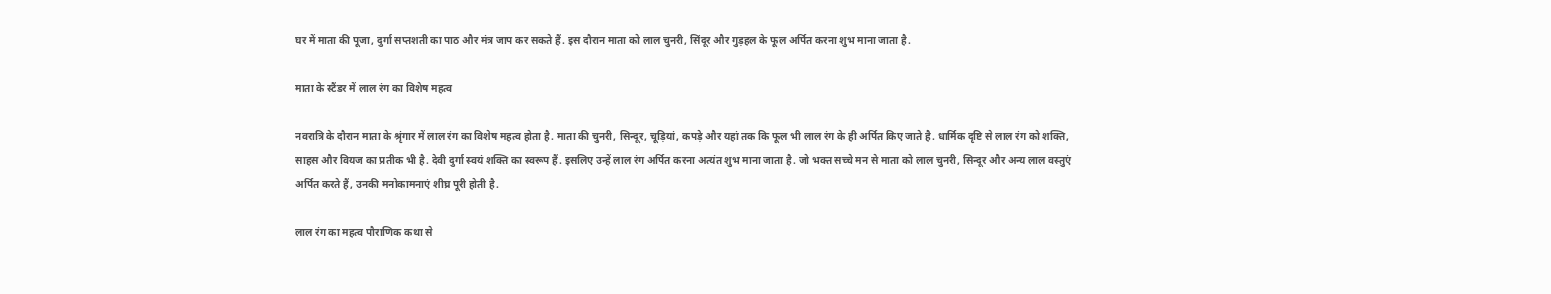घर में माता की पूजा, दुर्गा सप्तशती का पाठ और मंत्र जाप कर सकते हैं. इस दौरान माता को लाल चुनरी, सिंदूर और गुड़हल के फूल अर्पित करना शुभ माना जाता है.

माता के स्टैंडर में लाल रंग का विशेष महत्व

नवरात्रि के दौरान माता के श्रृंगार में लाल रंग का विशेष महत्व होता है. माता की चुनरी, सिन्दूर, चूड़ियां, कपड़े और यहां तक कि फूल भी लाल रंग के ही अर्पित किए जाते है. धार्मिक दृष्टि से लाल रंग को शक्ति, साहस और वियज का प्रतीक भी है. देवी दुर्गा स्वयं शक्ति का स्वरूप हैं. इसलिए उन्हें लाल रंग अर्पित करना अत्यंत शुभ माना जाता है. जो भक्त सच्चे मन से माता को लाल चुनरी, सिन्दूर और अन्य लाल वस्तुएं अर्पित करते हैं, उनकी मनोकामनाएं शीघ्र पूरी होती है.

लाल रंग का महत्व पौराणिक कथा से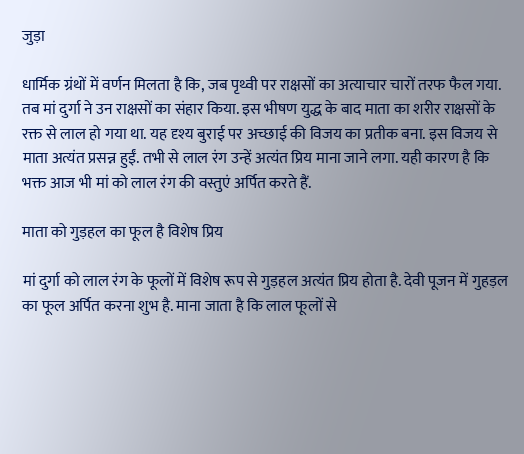जुड़ा

धार्मिक ग्रंथों में वर्णन मिलता है कि, जब पृथ्वी पर राक्षसों का अत्याचार चारों तरफ फैल गया. तब मां दुर्गा ने उन राक्षसों का संहार किया. इस भीषण युद्ध के बाद माता का शरीर राक्षसों के रक्त से लाल हो गया था. यह दृश्य बुराई पर अच्छाई की विजय का प्रतीक बना. इस विजय से माता अत्यंत प्रसन्न हुईं. तभी से लाल रंग उन्हें अत्यंत प्रिय माना जाने लगा. यही कारण है कि भक्त आज भी मां को लाल रंग की वस्तुएं अर्पित करते हैं.

माता को गुड़हल का फूल है विशेष प्रिय

मां दुर्गा को लाल रंग के फूलों में विशेष रूप से गुड़हल अत्यंत प्रिय होता है. देवी पूजन में गुहड़ल का फूल अर्पित करना शुभ है. माना जाता है कि लाल फूलों से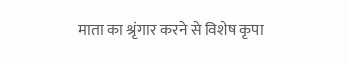माता का श्रृंगार करने से विशेष कृपा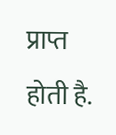प्राप्त होती है.